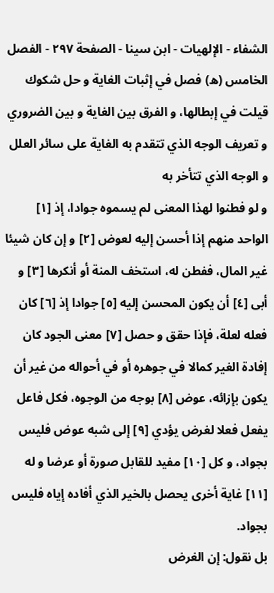الشفاء - الإلهيات - ابن سينا - الصفحة ٢٩٧ - الفصل الخامس (ه) فصل في إثبات الغاية و حل شكوك قيلت في إبطالها، و الفرق بين الغاية و بين الضروري و تعريف الوجه الذي تتقدم به الغاية على سائر العلل و الوجه الذي تتأخر به
و لو فطنوا لهذا المعنى لم يسموه جوادا، إذ [١] الواحد منهم إذا أحسن إليه لعوض [٢] و إن كان شيئا غير المال، ففطن له، استخف المنة أو أنكرها [٣] و أبى [٤] أن يكون المحسن إليه [٥] جوادا إذ [٦] كان فعله لعلة، فإذا حقق و حصل [٧] معنى الجود كان إفادة الغير كمالا في جوهره أو في أحواله من غير أن يكون بإزائه، عوض [٨] بوجه من الوجوه، فكل فاعل يفعل فعلا لغرض يؤدي [٩] إلى شبه عوض فليس بجواد، و كل [١٠] مفيد للقابل صورة أو عرضا و له [١١] غاية أخرى يحصل بالخير الذي أفاده إياه فليس بجواد.
بل نقول: إن الغرض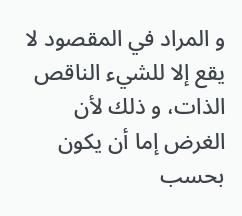و المراد في المقصود لا يقع إلا للشيء الناقص الذات، و ذلك لأن الغرض إما أن يكون بحسب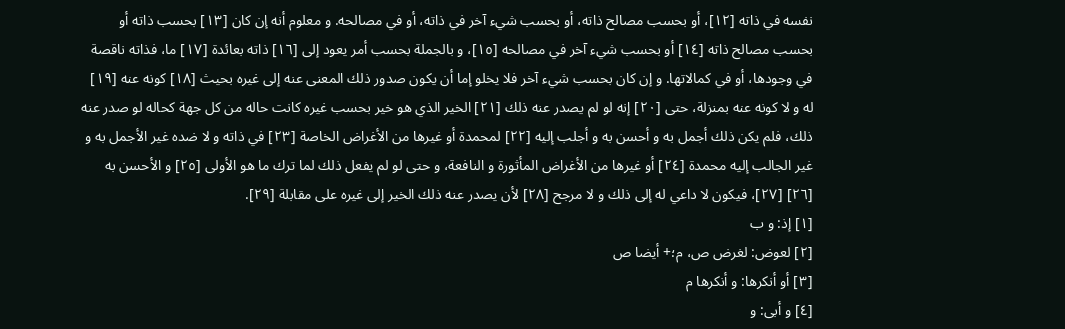نفسه في ذاته [١٢]، أو بحسب مصالح ذاته، أو بحسب شيء آخر في ذاته، أو في مصالحه. و معلوم أنه إن كان [١٣] بحسب ذاته أو بحسب مصالح ذاته [١٤] أو بحسب شيء آخر في مصالحه [١٥]، و بالجملة بحسب أمر يعود إلى [١٦] ذاته بعائدة [١٧] ما، فذاته ناقصة في وجودها، أو في كمالاتها. و إن كان بحسب شيء آخر فلا يخلو إما أن يكون صدور ذلك المعنى عنه إلى غيره بحيث [١٨] كونه عنه [١٩] له و لا كونه عنه بمنزلة، حتى [٢٠] إنه لو لم يصدر عنه ذلك [٢١] الخير الذي هو خير بحسب غيره كانت حاله من كل جهة كحاله لو صدر عنه ذلك، فلم يكن ذلك أجمل به و أحسن به و أجلب إليه [٢٢] لمحمدة أو غيرها من الأغراض الخاصة [٢٣] في ذاته و لا ضده غير الأجمل به و غير الجالب إليه محمدة [٢٤] أو غيرها من الأغراض المأثورة و النافعة، و حتى لو لم يفعل ذلك لما ترك ما هو الأولى [٢٥] و الأحسن به [٢٦] [٢٧]، فيكون لا داعي له إلى ذلك و لا مرجح [٢٨] لأن يصدر عنه ذلك الخير إلى غيره على مقابلة [٢٩].
[١] إذ: و ب
[٢] لعوض: لغرض ص، م؛+ أيضا ص
[٣] أو أنكرها: و أنكرها م
[٤] و أبى: و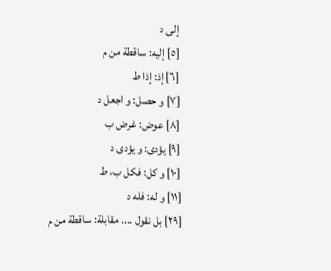إلى د
[٥] إليه: ساقطة من م
[٦] إذ: إذا ط
[٧] و حصل: و اجعل د
[٨] عوض: غرض ب
[٩] يؤدى: و يؤدى د
[١٠] و كل: فكل ب، ط
[١١] و له: فله د
[٢٩] بل نقول .... مقابلة: ساقطة من م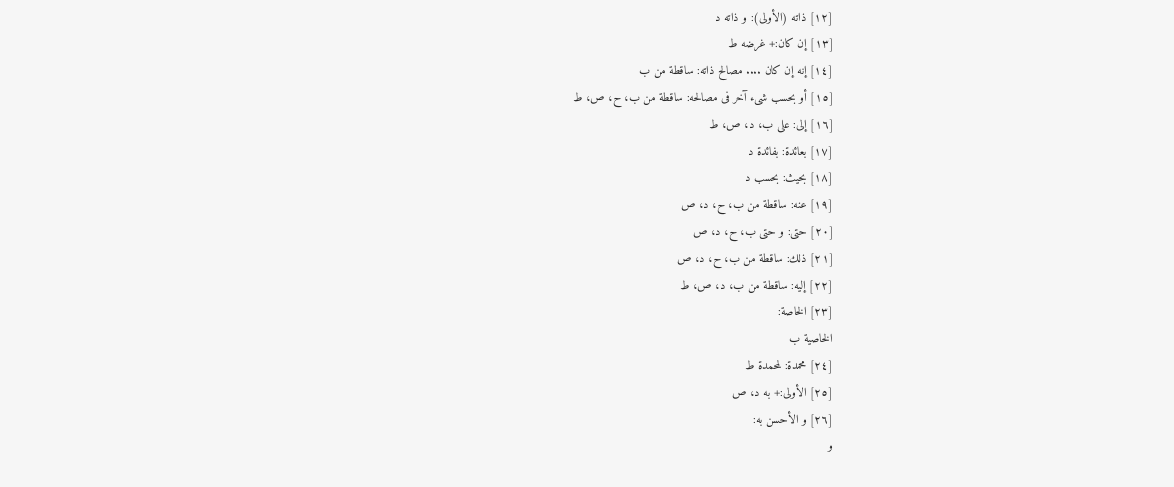[١٢] ذاته (الأولى): و ذاته د
[١٣] إن كان:+ غرضه ط
[١٤] إنه إن كان .... مصالح ذاته: ساقطة من ب
[١٥] أو بحسب شىء آخر فى مصالحه: ساقطة من ب، ح، ص، ط
[١٦] إلى: على ب، د، ص، ط
[١٧] بعائدة: بفائدة د
[١٨] بحيث: بحسب د
[١٩] عنه: ساقطة من ب، ح، د، ص
[٢٠] حتى: و حتى ب، ح، د، ص
[٢١] ذلك: ساقطة من ب، ح، د، ص
[٢٢] إليه: ساقطة من ب، د، ص، ط
[٢٣] الخاصة:
الخاصية ب
[٢٤] محمدة: لمحمدة ط
[٢٥] الأولى:+ به د، ص
[٢٦] و الأحسن به:
و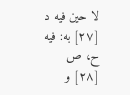لا حين فيه د
[٢٧] به: فيه ح، ص
[٢٨] و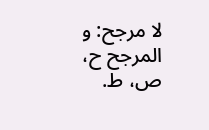لا مرجح: و المرجح ح، ص، ط.